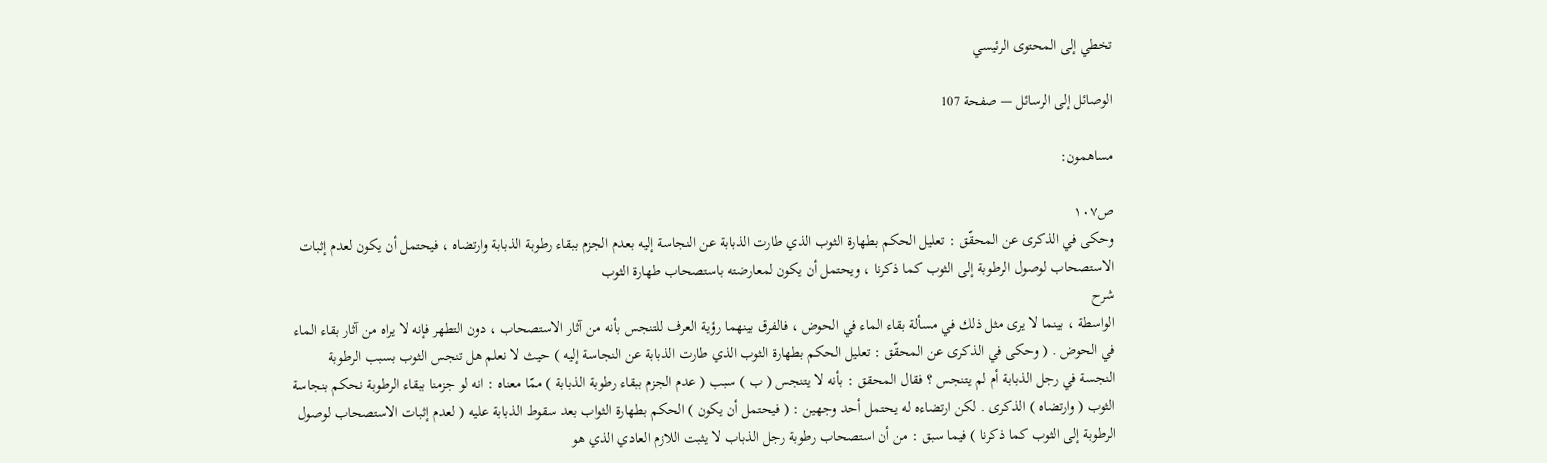تخطي إلى المحتوى الرئيسي

الوصائل إلى الرسائل — صفحة 107

مساهمون:

ص١٠٧
وحكى في الذكرى عن المحقّق : تعليل الحكم بطهارة الثوب الذي طارت الذبابة عن النجاسة إليه بعدم الجزم ببقاء رطوبة الذبابة وارتضاه ، فيحتمل أن يكون لعدم إثبات الاستصحاب لوصول الرطوبة إلى الثوب كما ذكرنا ، ويحتمل أن يكون لمعارضته باستصحاب طهارة الثوب
شرح
الواسطة ، بينما لا يرى مثل ذلك في مسألة بقاء الماء في الحوض ، فالفرق بينهما رؤية العرف للتنجس بأنه من آثار الاستصحاب ، دون التطهر فإنه لا يراه من آثار بقاء الماء في الحوض . ( وحكى في الذكرى عن المحقّق : تعليل الحكم بطهارة الثوب الذي طارت الذبابة عن النجاسة إليه ) حيث لا نعلم هل تنجس الثوب بسبب الرطوبة النجسة في رجل الذبابة أم لم يتنجس ؟ فقال المحقق : بأنه لا يتنجس ( ب ) سبب ( عدم الجزم ببقاء رطوبة الذبابة ) ممّا معناه : انه لو جزمنا ببقاء الرطوبة نحكم بنجاسة الثوب ( وارتضاه ) الذكرى . لكن ارتضاءه له يحتمل أحد وجهين : ( فيحتمل أن يكون ) الحكم بطهارة الثواب بعد سقوط الذبابة عليه ( لعدم إثبات الاستصحاب لوصول الرطوبة إلى الثوب كما ذكرنا ) فيما سبق : من أن استصحاب رطوبة رجل الذباب لا يثبت اللازم العادي الذي هو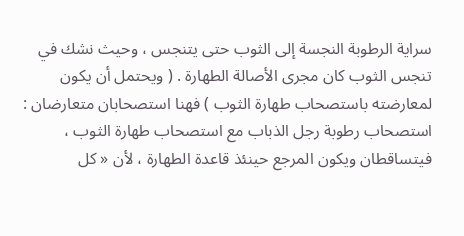سراية الرطوبة النجسة إلى الثوب حتى يتنجس ، وحيث نشك في تنجس الثوب كان مجرى الأصالة الطهارة . ( ويحتمل أن يكون لمعارضته باستصحاب طهارة الثوب ) فهنا استصحابان متعارضان : استصحاب رطوبة رجل الذباب مع استصحاب طهارة الثوب ، فيتساقطان ويكون المرجع حينئذ قاعدة الطهارة ، لأن « كل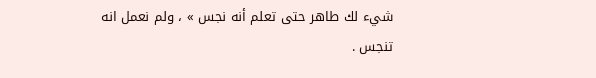شيء لك طاهر حتى تعلم أنه نجس » ، ولم نعمل انه تنجس .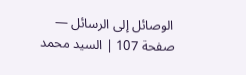الوصائل إلى الرسائل — صفحة 107 | السيد محمد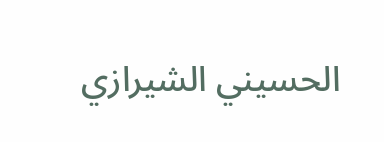الحسيني الشيرازي